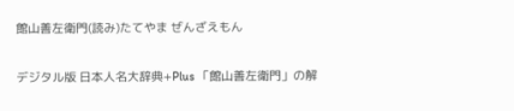館山善左衛門(読み)たてやま ぜんざえもん

デジタル版 日本人名大辞典+Plus 「館山善左衛門」の解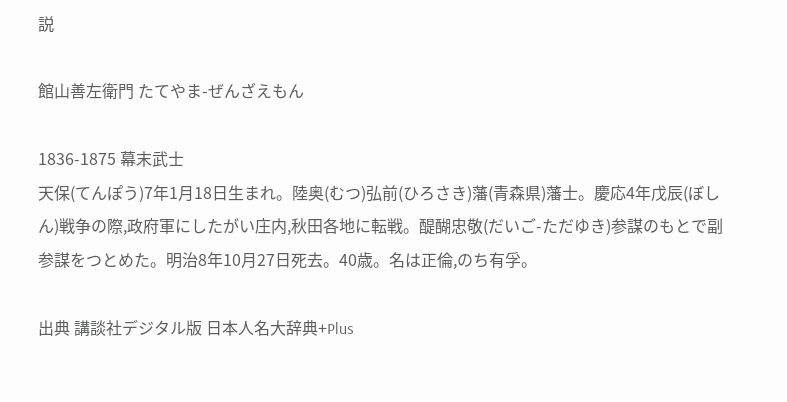説

館山善左衛門 たてやま-ぜんざえもん

1836-1875 幕末武士
天保(てんぽう)7年1月18日生まれ。陸奥(むつ)弘前(ひろさき)藩(青森県)藩士。慶応4年戊辰(ぼしん)戦争の際,政府軍にしたがい庄内,秋田各地に転戦。醍醐忠敬(だいご-ただゆき)参謀のもとで副参謀をつとめた。明治8年10月27日死去。40歳。名は正倫,のち有孚。

出典 講談社デジタル版 日本人名大辞典+Plus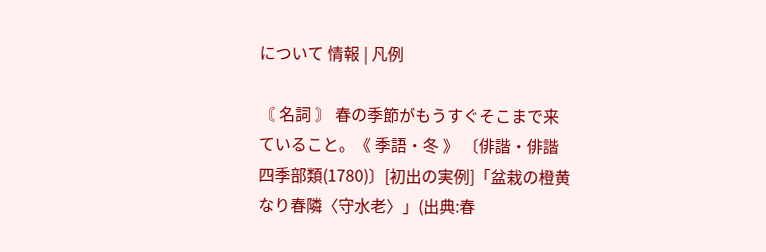について 情報 | 凡例

〘 名詞 〙 春の季節がもうすぐそこまで来ていること。《 季語・冬 》 〔俳諧・俳諧四季部類(1780)〕[初出の実例]「盆栽の橙黄なり春隣〈守水老〉」(出典:春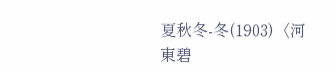夏秋冬‐冬(1903)〈河東碧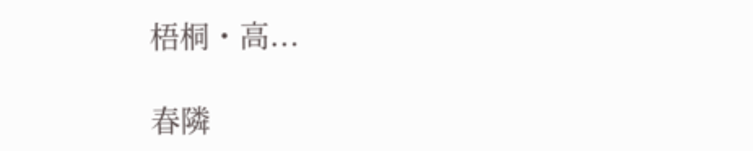梧桐・高...

春隣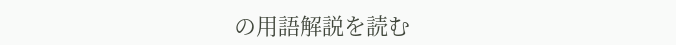の用語解説を読む